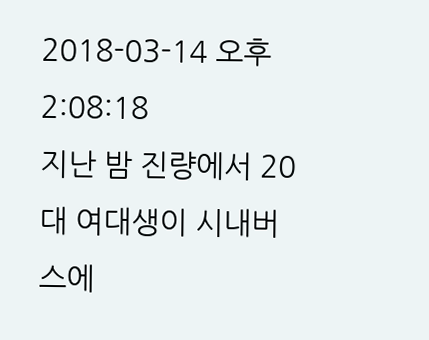2018-03-14 오후 2:08:18
지난 밤 진량에서 20대 여대생이 시내버스에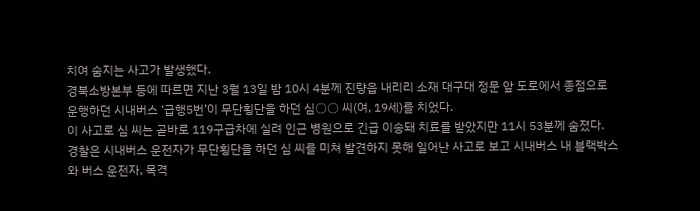치여 숨지는 사고가 발생했다.
경북소방본부 등에 따르면 지난 3월 13일 밤 10시 4분께 진량읍 내리리 소재 대구대 정문 앞 도로에서 종점으로 운행하던 시내버스 ‘급행5번’이 무단횡단을 하던 심○○ 씨(여, 19세)를 치었다.
이 사고로 심 씨는 곧바로 119구급차에 실려 인근 병원으로 긴급 이송돼 치료를 받았지만 11시 53분께 숨졌다.
경찰은 시내버스 운전자가 무단횡단을 하던 심 씨를 미쳐 발견하지 못해 일어난 사고로 보고 시내버스 내 블랙박스와 버스 운전자, 목격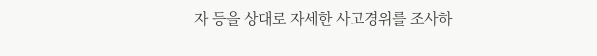자 등을 상대로 자세한 사고경위를 조사하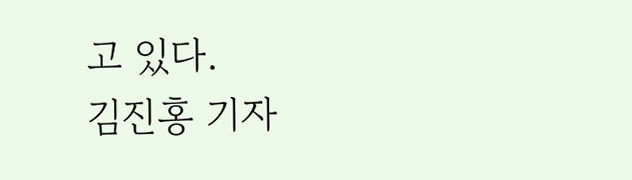고 있다.
김진홍 기자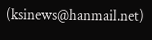(ksinews@hanmail.net)